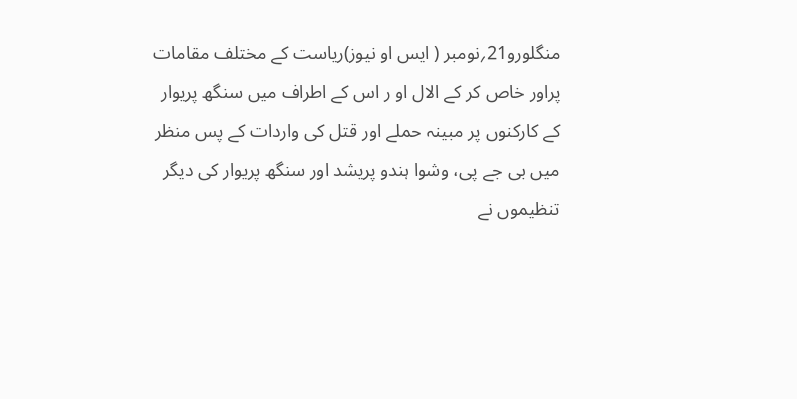منگلورو21؍نومبر ( ایس او نیوز)ریاست کے مختلف مقامات پراور خاص کر کے الال او ر اس کے اطراف میں سنگھ پریوار کے کارکنوں پر مبینہ حملے اور قتل کی واردات کے پس منظر میں بی جے پی، وشوا ہندو پریشد اور سنگھ پریوار کی دیگر تنظیموں نے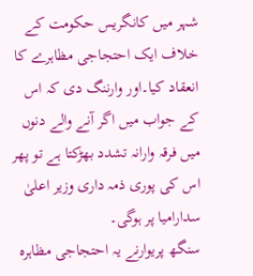شہر میں کانگریس حکومت کے خلاف ایک احتجاجی مظاہرے کا انعقاد کیا۔اور وارننگ دی کہ اس کے جواب میں اگر آنے والے دنوں میں فرقہ وارانہ تشدد بھڑکتا ہے تو پھر اس کی پوری ذمہ داری وزیر اعلیٰ سدارامیا پر ہوگی۔
سنگھ پریوارنے یہ احتجاجی مظاہرہ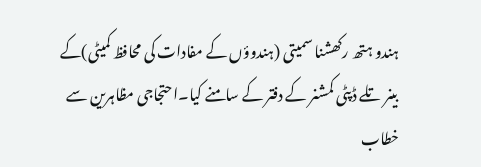ہندو ہتھ رکھشنا سمیتی (ہندوؤں کے مفادات کی محافظ کمیٹی)کے بینر تلے ڈپٹی کمشنر کے دفتر کے سامنے کیا۔احتجاجی مظاہرین سے خطاب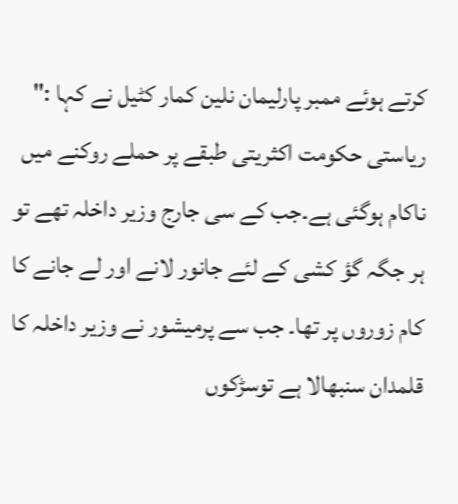کرتے ہوئے ممبر پارلیمان نلین کمار کٹیل نے کہا :" ریاستی حکومت اکثریتی طبقے پر حملے روکنے میں ناکام ہوگئی ہے۔جب کے سی جارج وزیر داخلہ تھے تو ہر جگہ گؤ کشی کے لئے جانور لانے اور لے جانے کا کام زوروں پر تھا۔ جب سے پرمیشور نے وزیر داخلہ کا قلمدان سنبھالا ہے توسڑکوں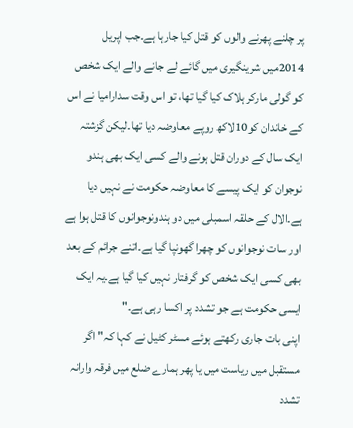پر چلنے پھرنے والوں کو قتل کیا جارہا ہے۔جب اپریل 2014میں شرینگیری میں گائے لے جانے والے ایک شخص کو گولی مارکر ہلاک کیا گیا تھا، تو اس وقت سدارامیا نے اس کے خاندان کو10لاکھ روپے معاوضہ دیا تھا۔لیکن گزشتہ ایک سال کے دوران قتل ہونے والے کسی ایک بھی ہندو نوجوان کو ایک پیسے کا معاوضہ حکومت نے نہیں دیا ہے۔الال کے حلقہ اسمبلی میں دو ہندونوجوانوں کا قتل ہوا ہے اور سات نوجوانوں کو چھرا گھونپا گیا ہے۔اتنے جرائم کے بعد بھی کسی ایک شخص کو گرفتار نہیں کیا گیا ہے۔یہ ایک ایسی حکومت ہے جو تشدد پر اکسا رہی ہے۔"
اپنی بات جاری رکھتے ہوئے مسٹر کٹیل نے کہا کہ" اگر مستقبل میں ریاست میں یا پھر ہمارے ضلع میں فرقہ وارانہ تشدد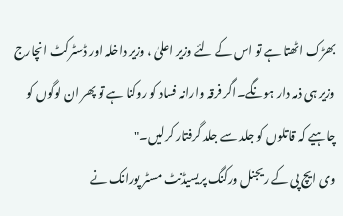بھڑک اٹھتا ہے تو اس کے لئے وزیر اعلیٰ ، وزیر داخلہ اور ڈسٹرکٹ انچارج وزیر ہی ذمہ دار ہونگے۔اگر فرقہ وارانہ فساد کو روکنا ہے تو پھر ان لوگوں کو چاہیے کہ قاتلوں کو جلد سے جلد گرفتار کرلیں۔"
وی ایچ پی کے ریجنل ورکنگ پریسیڈنٹ مسٹر پورانک نے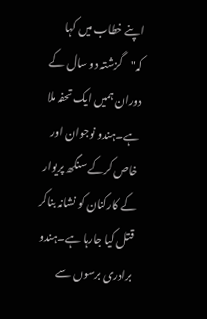اپنے خطاب میں کہا کہ"گزشتہ دو سال کے دوران ہمیں ایک تحفہ ملا ہے۔ہندو نوجوان اور خاص کرکے سنگھ پریوار کے کارکنان کو نشانہ بناکر قتل کیا جارہا ہے۔ہندو برادری برسوں سے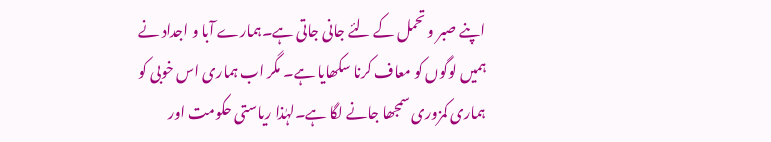اپنے صبر و تحمل کے لئے جانی جاتی ہے۔ہمارے آبا و اجداد نے ہمیں لوگوں کو معاف کرنا سکھایا ہے۔ مگر اب ہماری اس خوبی کو ہماری کمزوری سمجھا جانے لگا ہے۔لہٰذا ریاستی حکومت اور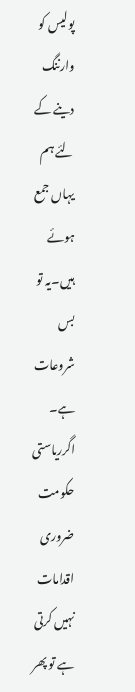پولیس کو وارننگ دینے کے لئے ہم یہاں جمع ہوئے ہیں۔یہ تو بس شروعات ہے۔ اگرریاستی حکومت ضروری اقدامات نہیں کرتی ہے تو پھر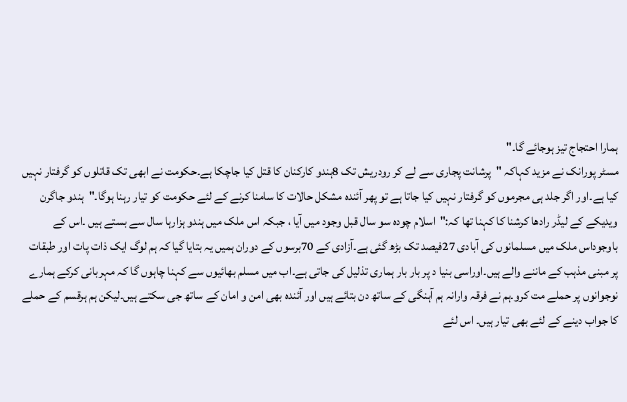ہمارا احتجاج تیز ہوجائے گا۔"
مسٹر پورانک نے مزید کہاکہ "پرشانت پجاری سے لے کر رودریش تک 8ہندو کارکنان کا قتل کیا جاچکا ہے۔حکومت نے ابھی تک قاتلوں کو گرفتار نہیں کیا ہے۔اور اگر جلد ہی مجرموں کو گرفتار نہیں کیا جاتا ہے تو پھر آئندہ مشکل حالات کا سامنا کرنے کے لئے حکومت کو تیار رہنا ہوگا۔"ہندو جاگرن ویدیکے کے لیڈر رادھا کرشنا کا کہنا تھا کہ:"اسلام چودہ سو سال قبل وجود میں آیا ، جبکہ اس ملک میں ہندو ہزارہا سال سے بستے ہیں ۔اس کے باوجوداس ملک میں مسلمانوں کی آبادی 27فیصد تک بڑھ گئی ہے۔آزادی کے 70برسوں کے دوران ہمیں یہ بتایا گیا کہ ہم لوگ ایک ذات پات اور طبقات پر مبنی مذہب کے ماننے والے ہیں۔اوراسی بنیا د پر بار بار ہماری تذلیل کی جاتی ہے۔اب میں مسلم بھائیوں سے کہنا چاہوں گا کہ مہربانی کرکے ہمارے نوجوانوں پر حملے مت کرو۔ہم نے فرقہ وارانہ ہم آہنگی کے ساتھ دن بتائے ہیں اور آئندہ بھی امن و امان کے ساتھ جی سکتے ہیں۔لیکن ہم ہرقسم کے حملے کا جواب دینے کے لئے بھی تیار ہیں۔ اس لئے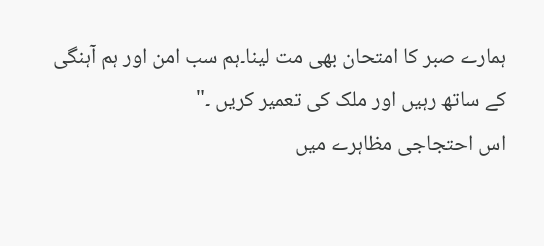ہمارے صبر کا امتحان بھی مت لینا۔ہم سب امن اور ہم آہنگی کے ساتھ رہیں اور ملک کی تعمیر کریں ۔"
اس احتجاجی مظاہرے میں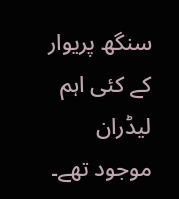سنگھ پریوار کے کئی اہم لیڈران موجود تھے۔